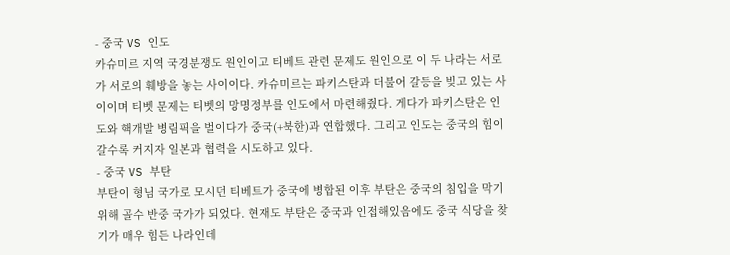- 중국 VS 인도
카슈미르 지역 국경분쟁도 원인이고 티베트 관련 문제도 원인으로 이 두 나라는 서로가 서로의 훼방을 놓는 사이이다. 카슈미르는 파키스탄과 더불어 갈등을 빚고 있는 사이이며 티벳 문제는 티벳의 망명정부를 인도에서 마련해줬다. 게다가 파키스탄은 인도와 핵개발 병림픽을 벌이다가 중국(+북한)과 연합했다. 그리고 인도는 중국의 힘이 갈수록 커지자 일본과 협력을 시도하고 있다.
- 중국 VS 부탄
부탄이 형님 국가로 모시던 티베트가 중국에 병합된 이후 부탄은 중국의 침입을 막기 위해 골수 반중 국가가 되었다. 현재도 부탄은 중국과 인접해있음에도 중국 식당을 찾기가 매우 힘든 나라인데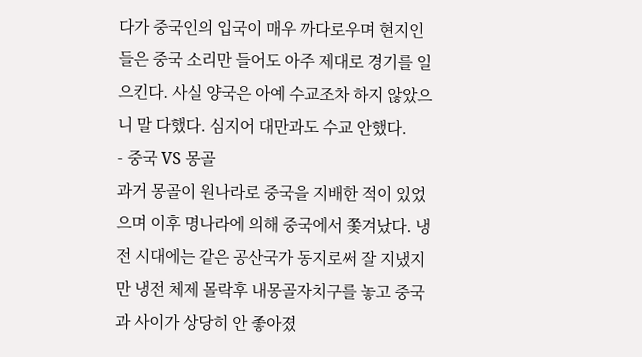다가 중국인의 입국이 매우 까다로우며 현지인들은 중국 소리만 들어도 아주 제대로 경기를 일으킨다. 사실 양국은 아예 수교조차 하지 않았으니 말 다했다. 심지어 대만과도 수교 안했다.
- 중국 VS 몽골
과거 몽골이 원나라로 중국을 지배한 적이 있었으며 이후 명나라에 의해 중국에서 쫓겨났다. 냉전 시대에는 같은 공산국가 동지로써 잘 지냈지만 냉전 체제 몰락후 내몽골자치구를 놓고 중국과 사이가 상당히 안 좋아졌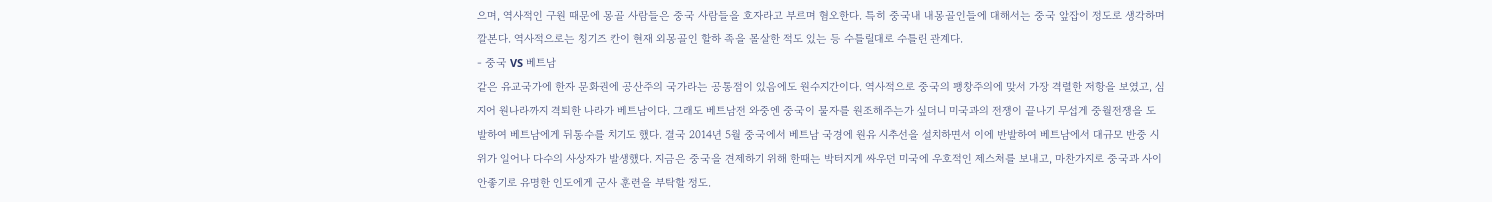으며, 역사적인 구원 때문에 몽골 사람들은 중국 사람들을 호자라고 부르며 혐오한다. 특히 중국내 내몽골인들에 대해서는 중국 앞잡이 정도로 생각하며 깔본다. 역사적으로는 칭기즈 칸이 현재 외몽골인 할하 족을 몰살한 적도 있는 등 수틀릴대로 수틀린 관계다.
- 중국 VS 베트남
같은 유교국가에 한자 문화권에 공산주의 국가라는 공통점이 있음에도 원수지간이다. 역사적으로 중국의 팽창주의에 맞서 가장 격렬한 저항을 보였고, 심지어 원나라까지 격퇴한 나라가 베트남이다. 그래도 베트남전 와중엔 중국이 물자를 원조해주는가 싶더니 미국과의 전쟁이 끝나기 무섭게 중월전쟁을 도발하여 베트남에게 뒤통수를 치기도 했다. 결국 2014년 5월 중국에서 베트남 국경에 원유 시추선을 설치하면서 이에 반발하여 베트남에서 대규모 반중 시위가 일어나 다수의 사상자가 발생했다. 지금은 중국을 견제하기 위해 한때는 박터지게 싸우던 미국에 우호적인 제스처를 보내고, 마찬가지로 중국과 사이 안좋기로 유명한 인도에게 군사 훈련을 부탁할 정도.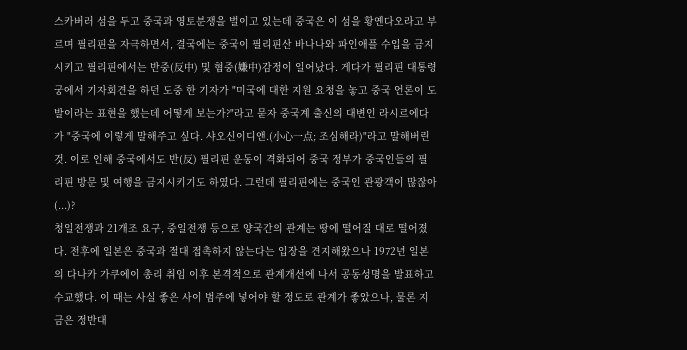스카버러 섬을 두고 중국과 영토분쟁을 벌이고 있는데 중국은 이 섬을 황옌다오라고 부르며 필리핀을 자극하면서, 결국에는 중국이 필리핀산 바나나와 파인애플 수입을 금지시키고 필리핀에서는 반중(反中) 및 혐중(嫌中)감정이 일어났다. 게다가 필리핀 대통령궁에서 기자회견을 하던 도중 한 기자가 "미국에 대한 지원 요청을 놓고 중국 언론이 도발이라는 표현을 했는데 어떻게 보는가?"라고 묻자 중국계 출신의 대변인 라시르에다가 "중국에 이렇게 말해주고 싶다. 샤오신이디앤.(小心一点; 조심해라)"라고 말해버린 것. 이로 인해 중국에서도 반(反) 필리핀 운동이 격화되어 중국 정부가 중국인들의 필리핀 방문 및 여행을 금지시키기도 하였다. 그런데 필리핀에는 중국인 관광객이 많잖아(...)?
청일전쟁과 21개조 요구, 중일전쟁 등으로 양국간의 관계는 땅에 떨어질 대로 떨어졌다. 전후에 일본은 중국과 절대 접촉하지 않는다는 입장을 견지해왔으나 1972년 일본의 다나카 가쿠에이 총리 취임 이후 본격적으로 관계개선에 나서 공동성명을 발표하고 수교했다. 이 때는 사실 좋은 사이 범주에 넣어야 할 정도로 관계가 좋았으나, 물론 지금은 정반대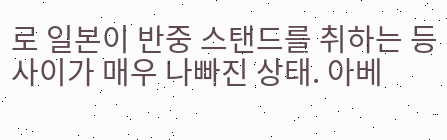로 일본이 반중 스탠드를 취하는 등 사이가 매우 나빠진 상태. 아베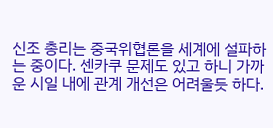신조 총리는 중국위협론을 세계에 설파하는 중이다. 센카쿠 문제도 있고 하니 가까운 시일 내에 관계 개선은 어려울듯 하다.